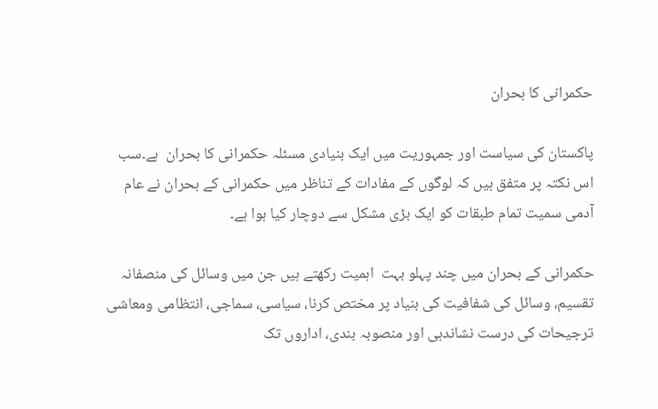حکمرانی کا بحران

پاکستان کی سیاست اور جمہوریت میں ایک بنیادی مسئلہ حکمرانی کا بحران  ہے۔سب اس نکتہ پر متفق ہیں کہ لوگوں کے مفادات کے تناظر میں حکمرانی کے بحران نے عام آدمی سمیت تمام طبقات کو ایک بڑی مشکل سے دوچار کیا ہوا ہے۔

حکمرانی کے بحران میں چند پہلو بہت  اہمیت رکھتے ہیں جن میں وسائل کی منصفانہ تقسیم، وسائل کی شفافیت کی بنیاد پر مختص کرنا، سیاسی، سماجی، انتظامی ومعاشی ترجیحات کی درست نشاندہی اور منصوبہ بندی، اداروں تک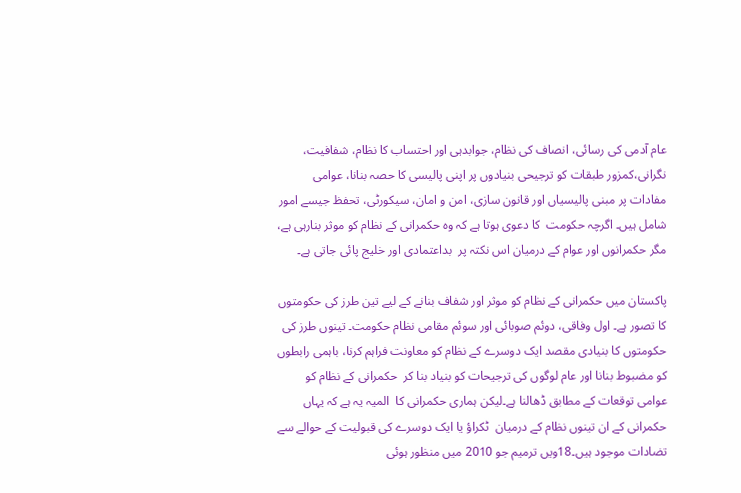عام آدمی کی رسائی، انصاف کی نظام، جوابدہی اور احتساب کا نظام، شفافیت، نگرانی،کمزور طبقات کو ترجیحی بنیادوں پر اپنی پالیسی کا حصہ بنانا، عوامی مفادات پر مبنی پالیسیاں اور قانون سازی، امن و امان، سیکورٹی، تحفظ جیسے امور شامل ہیں۔ اگرچہ حکومت  کا دعوی ہوتا ہے کہ وہ حکمرانی کے نظام کو موثر بنارہی ہے، مگر حکمرانوں اور عوام کے درمیان اس نکتہ پر  بداعتمادی اور خلیج پائی جاتی ہے۔

پاکستان میں حکمرانی کے نظام کو موثر اور شفاف بنانے کے لیے تین طرز کی حکومتوں کا تصور ہے۔ اول وفاقی، دوئم صوبائی اور سوئم مقامی نظام حکومت۔ تینوں طرز کی حکومتوں کا بنیادی مقصد ایک دوسرے کے نظام کو معاونت فراہم کرنا، باہمی رابطوں کو مضبوط بنانا اور عام لوگوں کی ترجیحات کو بنیاد بنا کر  حکمرانی کے نظام کو عوامی توقعات کے مطابق ڈھالنا ہے۔لیکن ہماری حکمرانی کا  المیہ یہ ہے کہ یہاں حکمرانی کے ان تینوں نظام کے درمیان  ٹکراؤ یا ایک دوسرے کی قبولیت کے حوالے سے  تضادات موجود ہیں۔18ویں ترمیم جو 2010 میں منظور ہوئی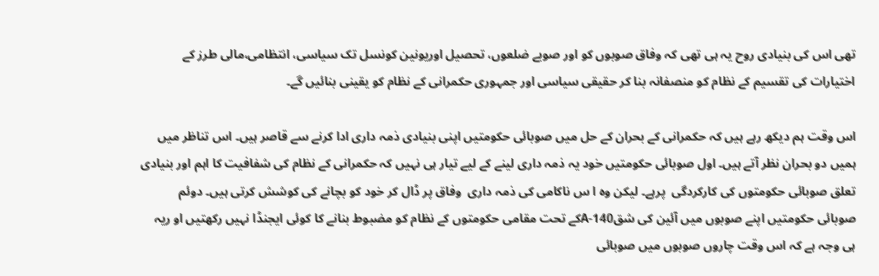تھی اس کی بنیادی روح یہ ہی تھی کہ وفاق صوبوں کو اور صوبے ضلعوں، تحصیل اوریونین کونسل تک سیاسی، انتظامی،مالی طرز کے اختیارات کی تقسیم کے نظام کو منصفانہ بنا کر حقیقی سیاسی اور جمہوری حکمرانی کے نظام کو یقینی بنائیں گے۔

اس وقت ہم دیکھ رہے ہیں کہ حکمرانی کے بحران کے حل میں صوبائی حکومتیں اپنی بنیادی ذمہ داری ادا کرنے سے قاصر ہیں۔ اس تناظر میں ہمیں دو بحران نظر آتے ہیں۔ اول صوبائی حکومتیں خود یہ ذمہ داری لینے کے لیے تیار ہی نہیں کہ حکمرانی کے نظام کی شفافیت کا اہم اور بنیادی تعلق صوبائی حکومتوں کی کارکردگی  پرہے۔ لیکن وہ ا س ناکامی کی ذمہ داری  وفاق پر ڈال کر خود کو بچانے کی کوشش کرتی ہیں۔ دوئم صوبائی حکومتیں اپنے صوبوں میں آئین کی شق140-Aکے تحت مقامی حکومتوں کے نظام کو مضبوط بنانے کا کوئی ایجنڈا نہیں رکھتیں او ریہ ہی وجہ ہے کہ اس وقت چاروں صوبوں میں صوبائی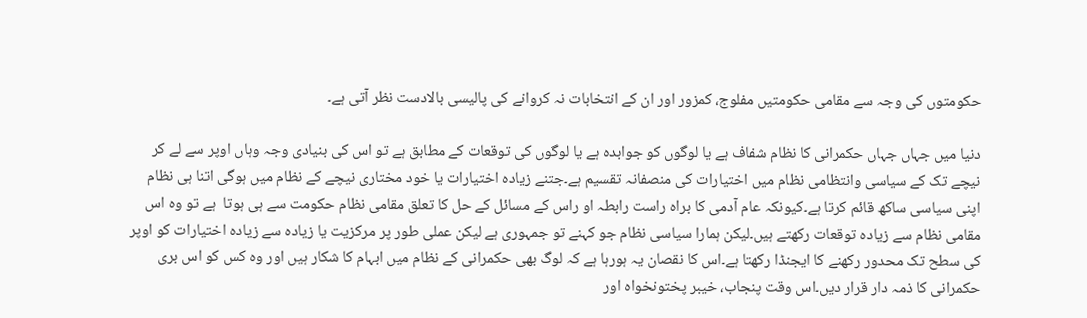حکومتوں کی وجہ سے مقامی حکومتیں مفلوج، کمزور اور ان کے انتخابات نہ کروانے کی پالیسی بالادست نظر آتی ہے۔

دنیا میں جہاں جہاں حکمرانی کا نظام شفاف ہے یا لوگوں کو جوابدہ ہے یا لوگوں کی توقعات کے مطابق ہے تو اس کی بنیادی وجہ وہاں اوپر سے لے کر نیچے تک کے سیاسی وانتظامی نظام میں اختیارات کی منصفانہ تقسیم ہے۔جتنے زیادہ اختیارات یا خود مختاری نیچے کے نظام میں ہوگی اتنا ہی نظام اپنی سیاسی ساکھ قائم کرتا ہے۔کیونکہ عام آدمی کا براہ راست رابطہ او راس کے مسائل کے حل کا تعلق مقامی نظام حکومت سے ہی ہوتا  ہے تو وہ اس مقامی نظام سے زیادہ توقعات رکھتے ہیں۔لیکن ہمارا سیاسی نظام جو کہنے تو جمہوری ہے لیکن عملی طور پر مرکزیت یا زیادہ سے زیادہ اختیارات کو اوپر کی سطح تک محدور رکھنے کا ایجنڈا رکھتا ہے۔اس کا نقصان یہ ہورہا ہے کہ لوگ بھی حکمرانی کے نظام میں ابہام کا شکار ہیں اور وہ کس کو اس بری حکمرانی کا ذمہ دار قرار دیں۔اس وقت پنجاب، خیبر پختونخواہ اور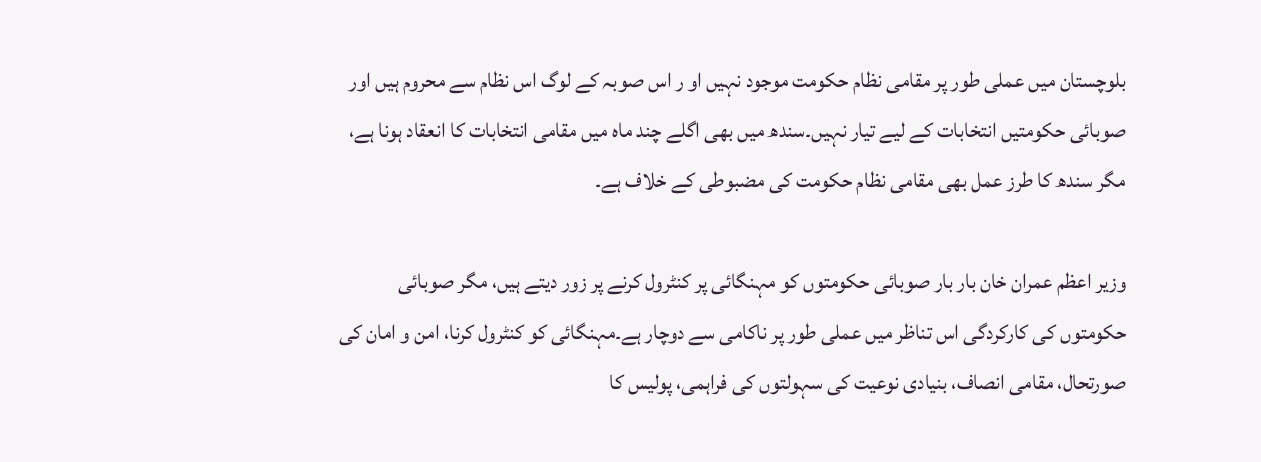بلوچستان میں عملی طور پر مقامی نظام حکومت موجود نہیں او ر اس صوبہ کے لوگ اس نظام سے محروم ہیں اور صوبائی حکومتیں انتخابات کے لیے تیار نہیں۔سندھ میں بھی اگلے چند ماہ میں مقامی انتخابات کا انعقاد ہونا ہے، مگر سندھ کا طرز عمل بھی مقامی نظام حکومت کی مضبوطی کے خلاف ہے۔

وزیر اعظم عمران خان بار بار صوبائی حکومتوں کو مہنگائی پر کنٹرول کرنے پر زور دیتے ہیں، مگر صوبائی حکومتوں کی کارکردگی اس تناظر میں عملی طور پر ناکامی سے دوچار ہے۔مہنگائی کو کنٹرول کرنا، امن و امان کی صورتحال، مقامی انصاف، بنیادی نوعیت کی سہولتوں کی فراہمی، پولیس کا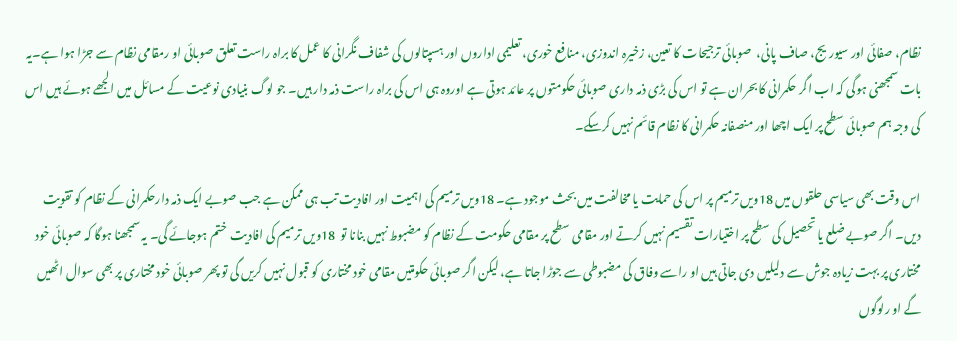نظام، صفائی اور سیوریج، صاف پانی،  صوبائی ترجیحات کا تعین، زخیرہ اندوزی، منافع خوری، تعلیمی اداروں اور ہسپتالوں کی شفاف نگرانی کا عمل کا براہ راست تعلق صوبائی او رمقامی نظام سے جڑا ہوا ہے۔یہ بات سمجھنی ہوگی کہ اب اگر حکمرانی کا بحران ہے تو اس کی بڑی ذمہ داری صوبائی حکومتوں پر عائد ہوتی ہے اوروہ ہی اس کی براہ راست ذمہ دار ہیں۔ جو لوگ بنیادی نوعیت کے مسائل میں الجھے ہوئے ہیں اس کی وجہ ہم صوبائی سطح پر ایک اچھا اور منصفانہ حکمرانی کا نظام قائم نہیں کرسکے۔

اس وقت بھی سیاسی حلقوں میں 18ویں ترمیم پر اس کی حمایت یا مخالفت میں بحث موجود ہے۔ 18ویں ترمیم کی اہمیت اور افادیت تب ہی ممکن ہے جب صوبے ایک ذمہ دارحکمرانی کے نظام کو تقویت دیں۔ اگر صوبے ضلع یا تحصیل کی سطح پر اختیارات تقسیم نہیں کرتے اور مقامی سطح پر مقامی حکومت کے نظام کو مضبوط نہیں بنانا تو  18ویں ترمیم کی افادیت  ختم ہوجائے گی۔ یہ سمجھنا ہوگا کہ صوبائی خود مختاری پر بہت زیادہ جوش سے دلیلیں دی جاتی ہیں او راسے وفاق کی مضبوطی سے جوڑا جاتا ہے، لیکن اگر صوبائی حکومتیں مقامی خود مختاری کو قبول نہیں کریں گی تو پھر صوبائی خود مختاری پر بھی سوال اٹھیں گے او رلوگوں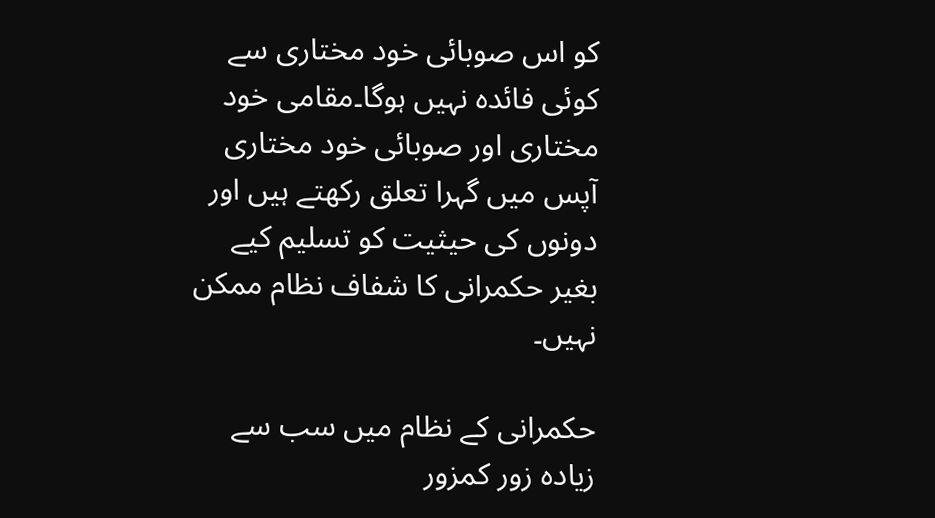کو اس صوبائی خود مختاری سے کوئی فائدہ نہیں ہوگا۔مقامی خود مختاری اور صوبائی خود مختاری آپس میں گہرا تعلق رکھتے ہیں اور دونوں کی حیثیت کو تسلیم کیے بغیر حکمرانی کا شفاف نظام ممکن نہیں۔

حکمرانی کے نظام میں سب سے زیادہ زور کمزور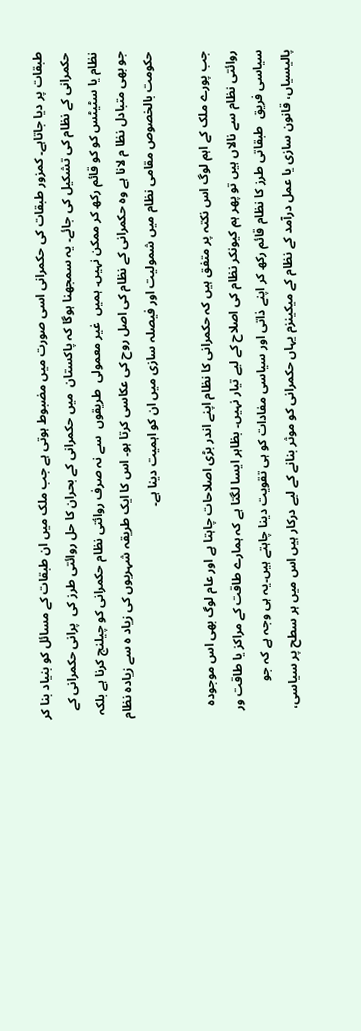طبقات پر دیا جاتاہے۔ کمزور طبقات کی حکمرانی اسی صورت میں مضبوط ہوتی ہے جب ملک میں ان طبقات کے مسائل کو بنیاد بنا کر حکمرانی کے نظام کی تشکیل کی جائے۔ یہ سمجھنا ہوگا کہ پاکستان  میں حکمرانی کے بحران کا حل روائتی طرز کی  پرانی حکمرانی کے نظام یا سٹیٹس کو کو قائم رکھ کر ممکن نہیں۔ ہمیں  غیر معمولی  طریقوں  سے نہ صرف روائتی نظام حکمرانی کو چیلنج کرنا ہے بلکہ جو بھی متبادل نظا م لانا ہے وہ حکمرانی کے نظام کی اصل روح کی عکاسی کرتا ہو۔ اس کا ایک طریقہ شہریوں کی زیاد ہ سے زیادہ نظام حکومت بالخصوص مقامی نظام میں شمولیت اور فیصلہ سازی میں ان کو اہمیت دینا ہے۔

جب پورے ملک کے اہم لوگ اس نکتہ پر متفق ہیں کہ حکمرانی کا نظام اپنے اندر بڑی اصلاحات چاہتا ہے اور عام لوگ بھی اس موجودہ روائتی نظام سے نالاں ہیں تو پھر ہم کیونکر نظام کی اصلاح کے لیے تیار نہیں۔ بظاہر ایسا لگتا ہے کہ ہمارے طاقت کے مراکز یا طاقت ور سیاسی فریق  طبقاتی طرز کا نظام قائم رکھ کر اپنے ذاتی اور سیاسی مفادات کو ہی تقویت دینا چاہتے ہیں۔یہ ہی وجہ ہے کہ جو پالیسیاں، قانون سازی یا عمل درآمد کے نظام کے میکینزم یہاں حکمرانی کو موثر بنانے کے لیے درکار ہیں اس میں ہر سطح پر سیاسی،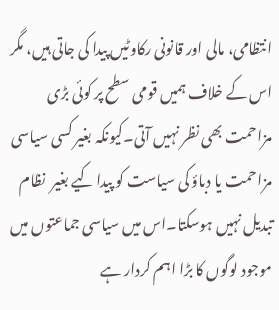انتظامی، مالی اور قانونی رکاوٹیں پیدا کی جاتی ہیں، مگر اس کے خلاف ہمیں قومی سطح پر کوئی بڑی مزاحمت بھی نظر نہیں آتی۔کیونکہ بغیر کسی سیاسی مزاحمت یا دباؤ کی سیاست کو پیدا کیے بغیر  نظام  تبدیل نہیں ہوسکتا۔اس میں سیاسی جماعتوں میں موجود لوگوں کا بڑا اہم کردار ہے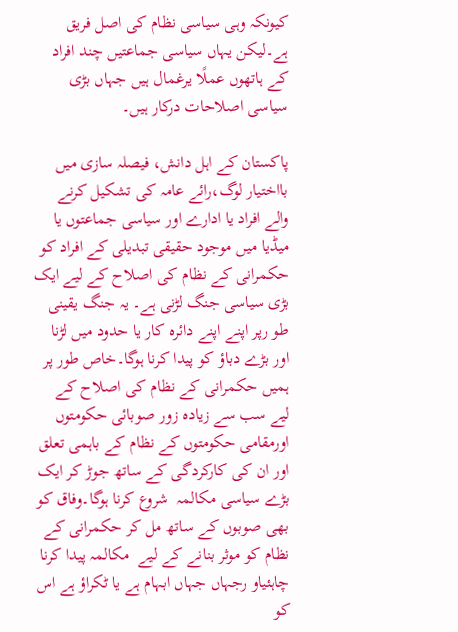کیونکہ وہی سیاسی نظام کی اصل فریق ہے۔لیکن یہاں سیاسی جماعتیں چند افراد کے ہاتھوں عملًا یرغمال ہیں جہاں بڑی سیاسی اصلاحات درکار ہیں۔

پاکستان کے اہل دانش، فیصلہ سازی میں بااختیار لوگ،رائے عامہ کی تشکیل کرنے والے افراد یا ادارے اور سیاسی جماعتوں یا میڈیا میں موجود حقیقی تبدیلی کے افراد کو حکمرانی کے نظام کی اصلاح کے لیے ایک بڑی سیاسی جنگ لڑنی ہے۔ یہ جنگ یقینی طو رپر اپنے اپنے دائرہ کار یا حدود میں لڑنا اور بڑے دباؤ کو پیدا کرنا ہوگا۔خاص طور پر ہمیں حکمرانی کے نظام کی اصلاح کے لیے سب سے زیادہ زور صوبائی حکومتوں اورمقامی حکومتوں کے نظام کے باہمی تعلق اور ان کی کارکردگی کے ساتھ جوڑ کر ایک بڑے سیاسی مکالمہ  شروع کرنا ہوگا۔وفاق کو بھی صوبوں کے ساتھ مل کر حکمرانی کے نظام کو موثر بنانے کے لیے  مکالمہ پیدا کرنا  چاہئیاو رجہاں جہاں ابہام ہے یا ٹکراؤ ہے اس کو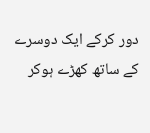دور کرکے ایک دوسرے کے ساتھ کھڑے ہوکر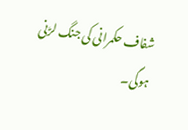شفاف حکمرانی کی جنگ لڑنی ہوگی۔